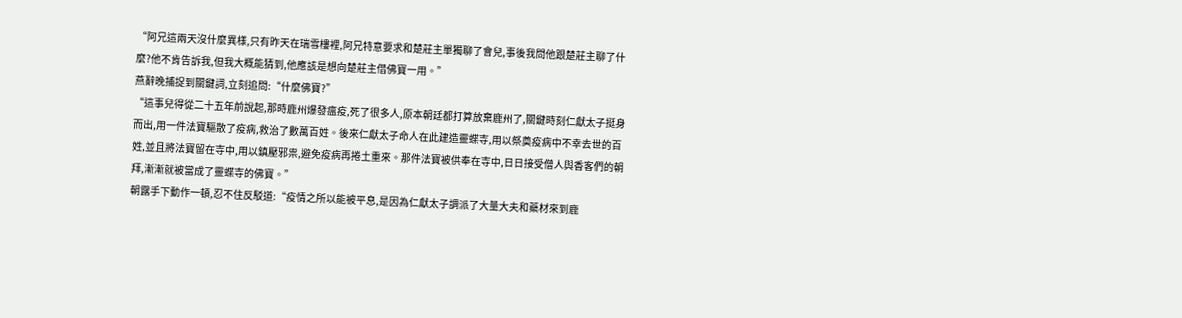“阿兄這兩天沒什麼異樣,只有昨天在瑞雪樓裡,阿兄特意要求和楚莊主單獨聊了會兒,事後我問他跟楚莊主聊了什麼?他不肯告訴我,但我大概能猜到,他應該是想向楚莊主借佛寶一用。”
燕辭晚捕捉到關鍵詞,立刻追問:“什麼佛寶?”
“這事兒得從二十五年前說起,那時鹿州爆發瘟疫,死了很多人,原本朝廷都打算放棄鹿州了,關鍵時刻仁獻太子挺身而出,用一件法寶驅散了疫病,救治了數萬百姓。後來仁獻太子命人在此建造靈蝶寺,用以祭奠疫病中不幸去世的百姓,並且將法寶留在寺中,用以鎮壓邪祟,避免疫病再捲土重來。那件法寶被供奉在寺中,日日接受僧人與香客們的朝拜,漸漸就被當成了靈蝶寺的佛寶。”
朝露手下動作一頓,忍不住反駁道:“疫情之所以能被平息,是因為仁獻太子調派了大量大夫和藥材來到鹿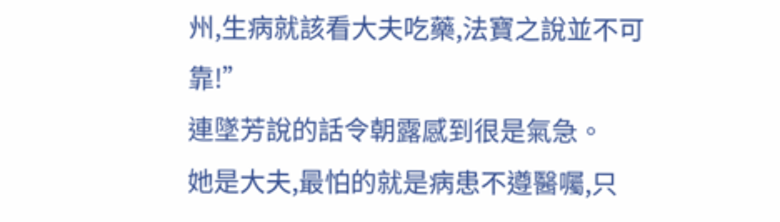州,生病就該看大夫吃藥,法寶之說並不可靠!”
連墜芳說的話令朝露感到很是氣急。
她是大夫,最怕的就是病患不遵醫囑,只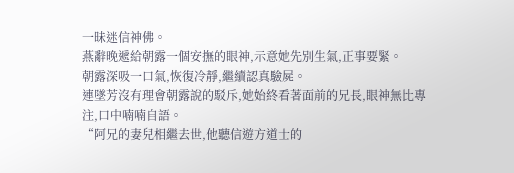一昧迷信神佛。
燕辭晚遞給朝露一個安撫的眼神,示意她先別生氣,正事要緊。
朝露深吸一口氣,恢復冷靜,繼續認真驗屍。
連墜芳沒有理會朝露說的駁斥,她始終看著面前的兄長,眼神無比專注,口中喃喃自語。
“阿兄的妻兒相繼去世,他聽信遊方道士的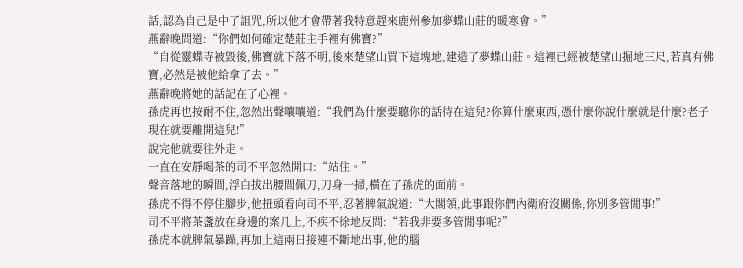話,認為自己是中了詛咒,所以他才會帶著我特意趕來鹿州參加夢蝶山莊的暖寒會。”
燕辭晚問道:“你們如何確定楚莊主手裡有佛寶?”
“自從靈蝶寺被毀後,佛寶就下落不明,後來楚望山買下這塊地,建造了夢蝶山莊。這裡已經被楚望山掘地三尺,若真有佛寶,必然是被他給拿了去。”
燕辭晚將她的話記在了心裡。
孫虎再也按耐不住,忽然出聲嚷嚷道:“我們為什麼要聽你的話待在這兒?你算什麼東西,憑什麼你說什麼就是什麼?老子現在就要離開這兒!”
說完他就要往外走。
一直在安靜喝茶的司不平忽然開口:“站住。”
聲音落地的瞬間,浮白拔出腰間佩刀,刀身一掃,橫在了孫虎的面前。
孫虎不得不停住腳步,他扭頭看向司不平,忍著脾氣說道:“大閣領,此事跟你們內衛府沒關係,你別多管閒事!”
司不平將茶盞放在身邊的案几上,不疾不徐地反問:“若我非要多管閒事呢?”
孫虎本就脾氣暴躁,再加上這兩日接連不斷地出事,他的腦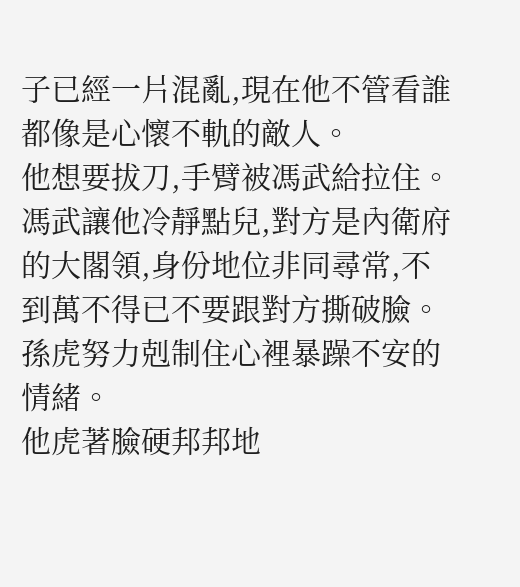子已經一片混亂,現在他不管看誰都像是心懷不軌的敵人。
他想要拔刀,手臂被馮武給拉住。
馮武讓他冷靜點兒,對方是內衛府的大閣領,身份地位非同尋常,不到萬不得已不要跟對方撕破臉。
孫虎努力剋制住心裡暴躁不安的情緒。
他虎著臉硬邦邦地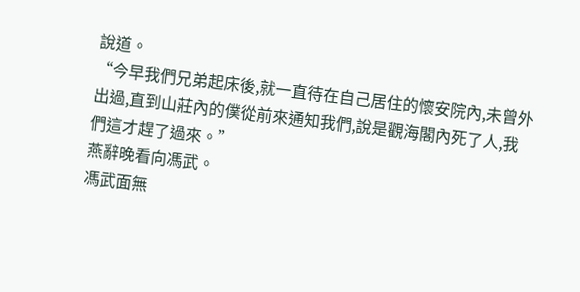說道。
“今早我們兄弟起床後,就一直待在自己居住的懷安院內,未曾外出過,直到山莊內的僕從前來通知我們,說是觀海閣內死了人,我們這才趕了過來。”
燕辭晚看向馮武。
馮武面無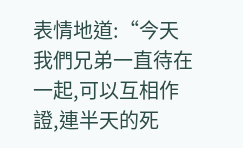表情地道:“今天我們兄弟一直待在一起,可以互相作證,連半天的死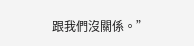跟我們沒關係。”